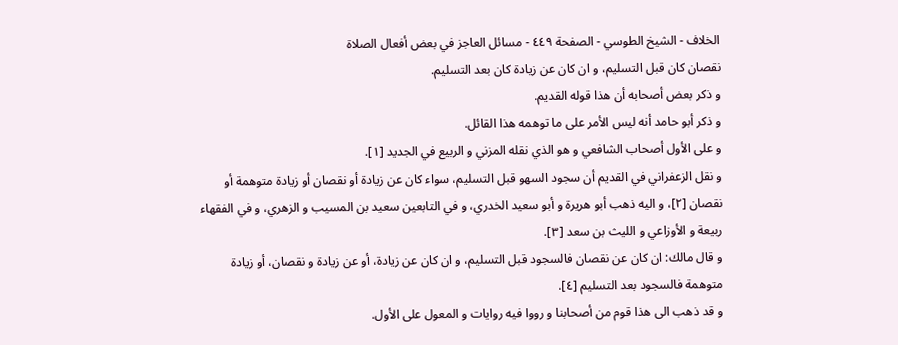الخلاف - الشيخ الطوسي - الصفحة ٤٤٩ - مسائل العاجز في بعض أفعال الصلاة
نقصان كان قبل التسليم، و ان كان عن زيادة كان بعد التسليم.
و ذكر بعض أصحابه أن هذا قوله القديم.
و ذكر أبو حامد أنه ليس الأمر على ما توهمه هذا القائل.
و على الأول أصحاب الشافعي و هو الذي نقله المزني و الربيع في الجديد [١].
و نقل الزعفراني في القديم أن سجود السهو قبل التسليم، سواء كان عن زيادة أو نقصان أو زيادة متوهمة أو نقصان [٢]، و اليه ذهب أبو هريرة و أبو سعيد الخدري، و في التابعين سعيد بن المسيب و الزهري، و في الفقهاء ربيعة و الأوزاعي و الليث بن سعد [٣].
و قال مالك: ان كان عن نقصان فالسجود قبل التسليم، و ان كان عن زيادة، أو عن زيادة و نقصان، أو زيادة متوهمة فالسجود بعد التسليم [٤].
و قد ذهب الى هذا قوم من أصحابنا و رووا فيه روايات و المعول على الأول.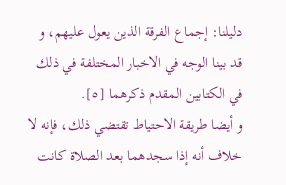دليلنا: إجماع الفرقة الذين يعول عليهم، و قد بينا الوجه في الاخبار المختلفة في ذلك في الكتابين المقدم ذكرهما [٥].
و أيضا طريقة الاحتياط تقتضي ذلك، فإنه لا خلاف أنه إذا سجدهما بعد الصلاة كانت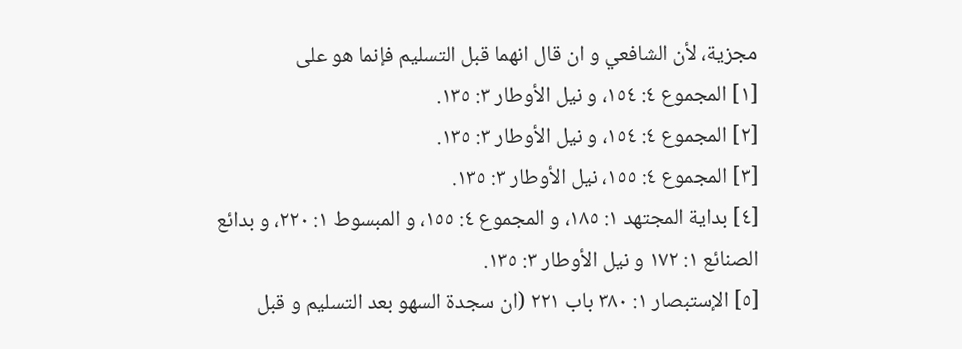مجزية، لأن الشافعي و ان قال انهما قبل التسليم فإنما هو على
[١] المجموع ٤: ١٥٤، و نيل الأوطار ٣: ١٣٥.
[٢] المجموع ٤: ١٥٤، و نيل الأوطار ٣: ١٣٥.
[٣] المجموع ٤: ١٥٥، نيل الأوطار ٣: ١٣٥.
[٤] بداية المجتهد ١: ١٨٥، و المجموع ٤: ١٥٥، و المبسوط ١: ٢٢٠، و بدائع الصنائع ١: ١٧٢ و نيل الأوطار ٣: ١٣٥.
[٥] الإستبصار ١: ٣٨٠ باب ٢٢١ (ان سجدة السهو بعد التسليم و قبل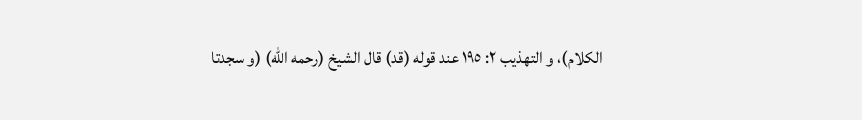الكلام)، و التهذيب ٢: ١٩٥ عند قوله (قد) قال الشيخ (رحمه الله) (و سجدتا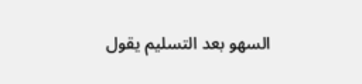السهو بعد التسليم يقول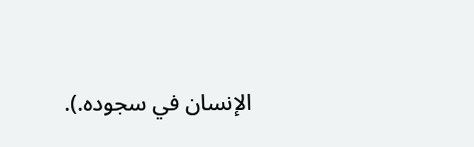الإنسان في سجوده.).